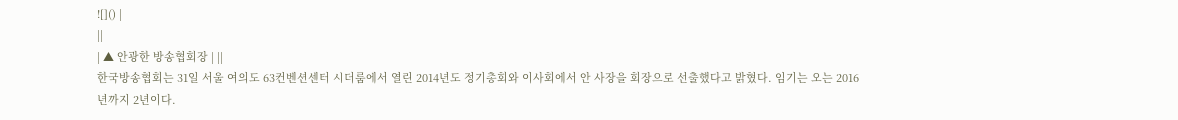![]() |
||
| ▲ 안광한 방송협회장 | ||
한국방송협회는 31일 서울 여의도 63컨벤션센터 시더룸에서 열린 2014년도 정기총회와 이사회에서 안 사장을 회장으로 선출했다고 밝혔다. 임기는 오는 2016년까지 2년이다.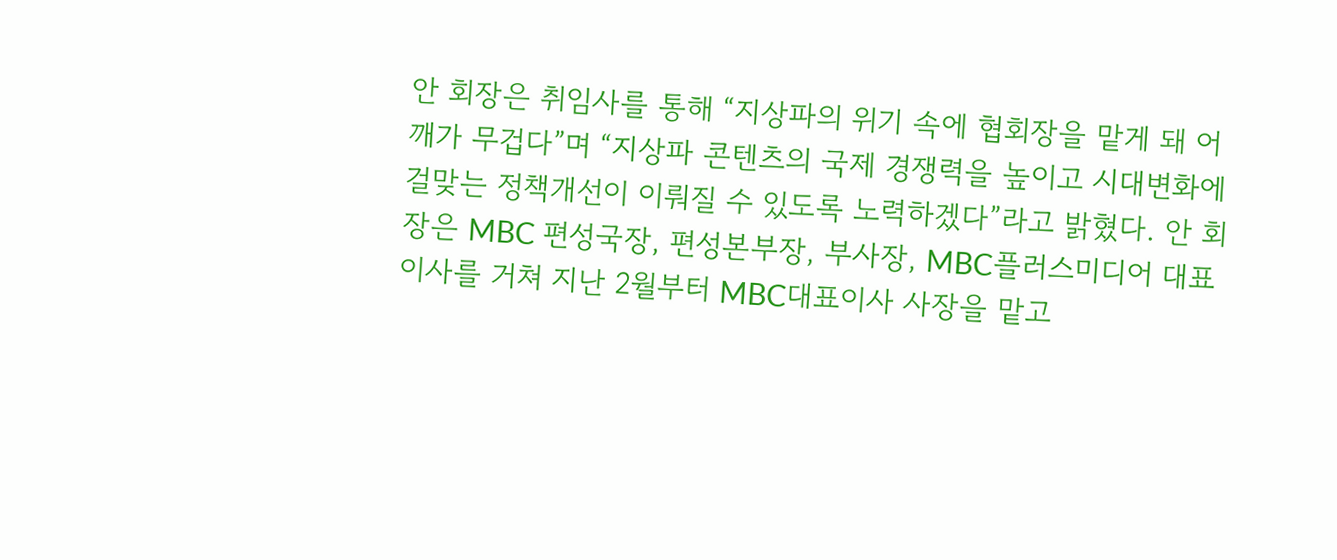안 회장은 취임사를 통해 “지상파의 위기 속에 협회장을 맡게 돼 어깨가 무겁다”며 “지상파 콘텐츠의 국제 경쟁력을 높이고 시대변화에 걸맞는 정책개선이 이뤄질 수 있도록 노력하겠다”라고 밝혔다. 안 회장은 MBC 편성국장, 편성본부장, 부사장, MBC플러스미디어 대표이사를 거쳐 지난 2월부터 MBC대표이사 사장을 맡고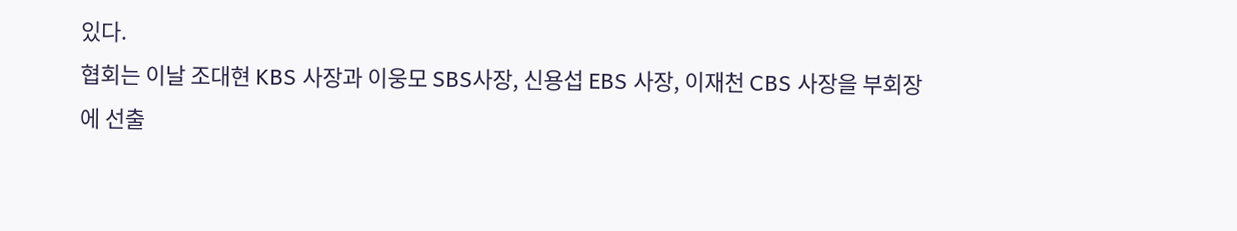있다.
협회는 이날 조대현 KBS 사장과 이웅모 SBS사장, 신용섭 EBS 사장, 이재천 CBS 사장을 부회장에 선출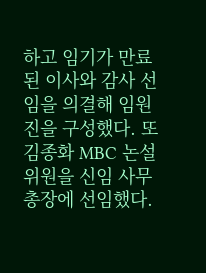하고 임기가 만료된 이사와 감사 선임을 의결해 임원진을 구성했다. 또 김종화 MBC 논설위원을 신임 사무총장에 선임했다.